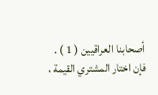أصحابنا العراقيين ( 1 ) .
فإن اختار المشتري القيمة ،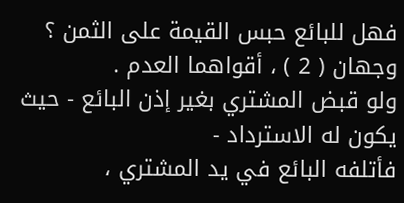فهل للبائع حبس القيمة على الثمن ؟
وجهان ( 2 ) ، أقواهما العدم .
ولو قبض المشتري بغير إذن البائع - حيث يكون له الاسترداد -
فأتلفه البائع في يد المشتري ،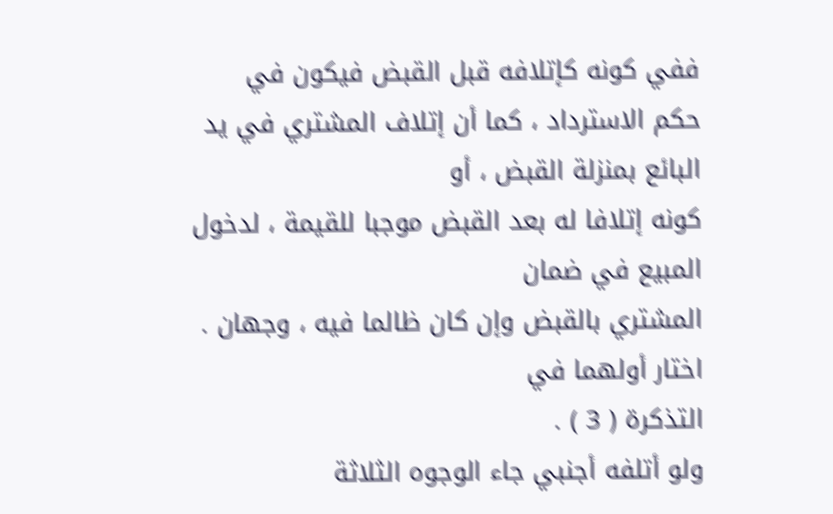ففي كونه كإتلافه قبل القبض فيكون في
حكم الاسترداد ، كما أن إتلاف المشتري في يد البائع بمنزلة القبض ، أو
كونه إتلافا له بعد القبض موجبا للقيمة ، لدخول المبيع في ضمان
المشتري بالقبض وإن كان ظالما فيه ، وجهان . اختار أولهما في
التذكرة ( 3 ) .
ولو أتلفه أجنبي جاء الوجوه الثلاثة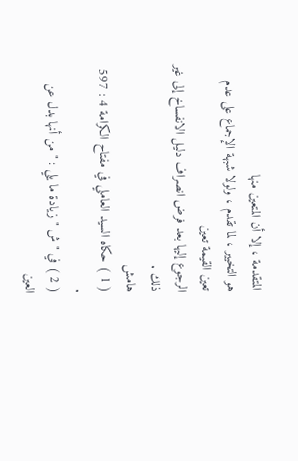المتقدمة ، إلا أن المتعين منها
هو التخيير ، لما تقدم ، ولولا شبهة الإجماع على عدم تعين القيمة تعين
الرجوع إليها بعد فرض انصراف دليل الانفساخ إلى غير ذلك .
هامش
( 1 ) حكاه السيد العاملي في مفتاح الكرامة 4 : 597 .
( 2 ) في " ش " زيادة ما يلي : " من أنها بدل عن العين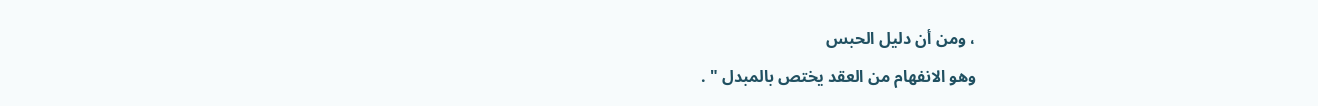، ومن أن دليل الحبس
وهو الانفهام من العقد يختص بالمبدل " .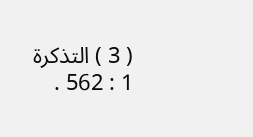( 3 ) التذكرة 1 : 562 .